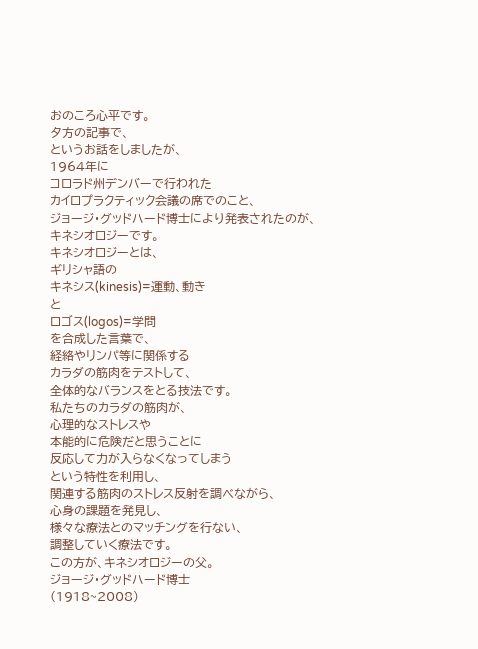おのころ心平です。
夕方の記事で、
というお話をしましたが、
1964年に
コロラド州デンバーで行われた
カイロプラクティック会議の席でのこと、
ジョージ・グッドハード博士により発表されたのが、
キネシオロジーです。
キネシオロジーとは、
ギリシャ語の
キネシス(kinesis)=運動、動き
と
ロゴス(logos)=学問
を合成した言葉で、
経絡やリンパ等に関係する
カラダの筋肉をテストして、
全体的なバランスをとる技法です。
私たちのカラダの筋肉が、
心理的なストレスや
本能的に危険だと思うことに
反応して力が入らなくなってしまう
という特性を利用し、
関連する筋肉のストレス反射を調べながら、
心身の課題を発見し、
様々な療法とのマッチングを行ない、
調整していく療法です。
この方が、キネシオロジーの父。
ジョージ・グッドハード博士
(1918~2008)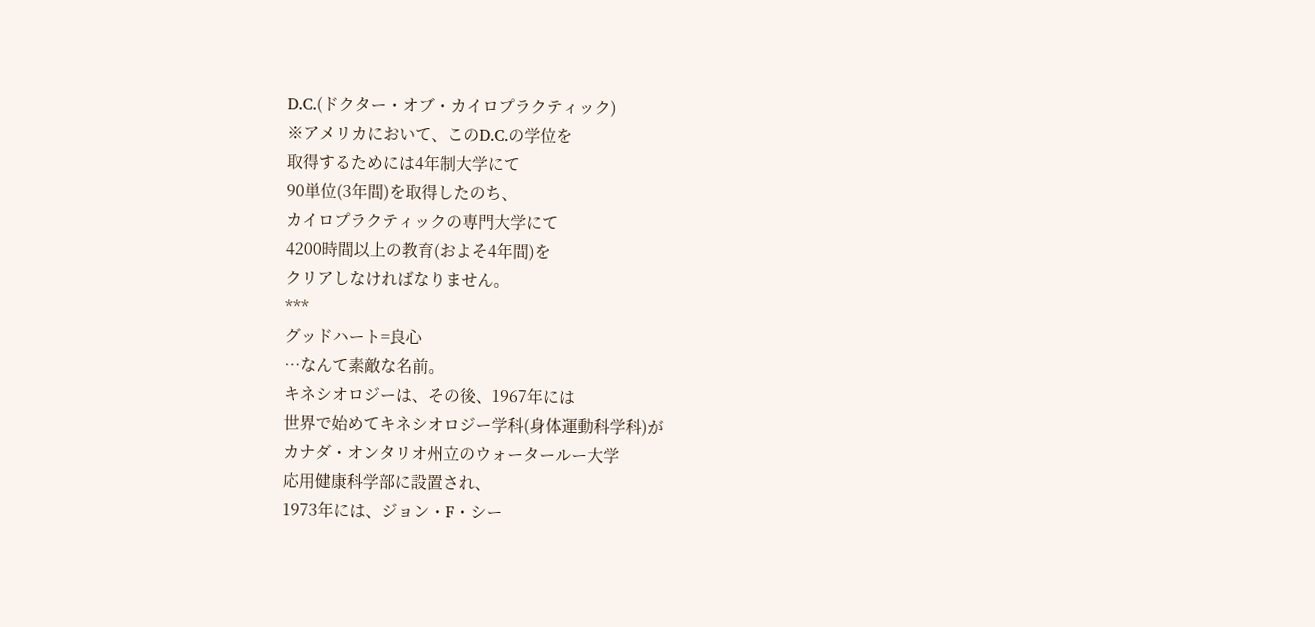D.C.(ドクター・オブ・カイロプラクティック)
※アメリカにおいて、このD.C.の学位を
取得するためには4年制大学にて
90単位(3年間)を取得したのち、
カイロプラクティックの専門大学にて
4200時間以上の教育(およそ4年間)を
クリアしなければなりません。
***
グッドハート=良心
…なんて素敵な名前。
キネシオロジーは、その後、1967年には
世界で始めてキネシオロジー学科(身体運動科学科)が
カナダ・オンタリオ州立のウォータールー大学
応用健康科学部に設置され、
1973年には、ジョン・F・シー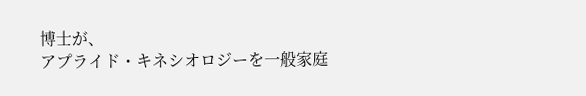博士が、
アプライド・キネシオロジーを一般家庭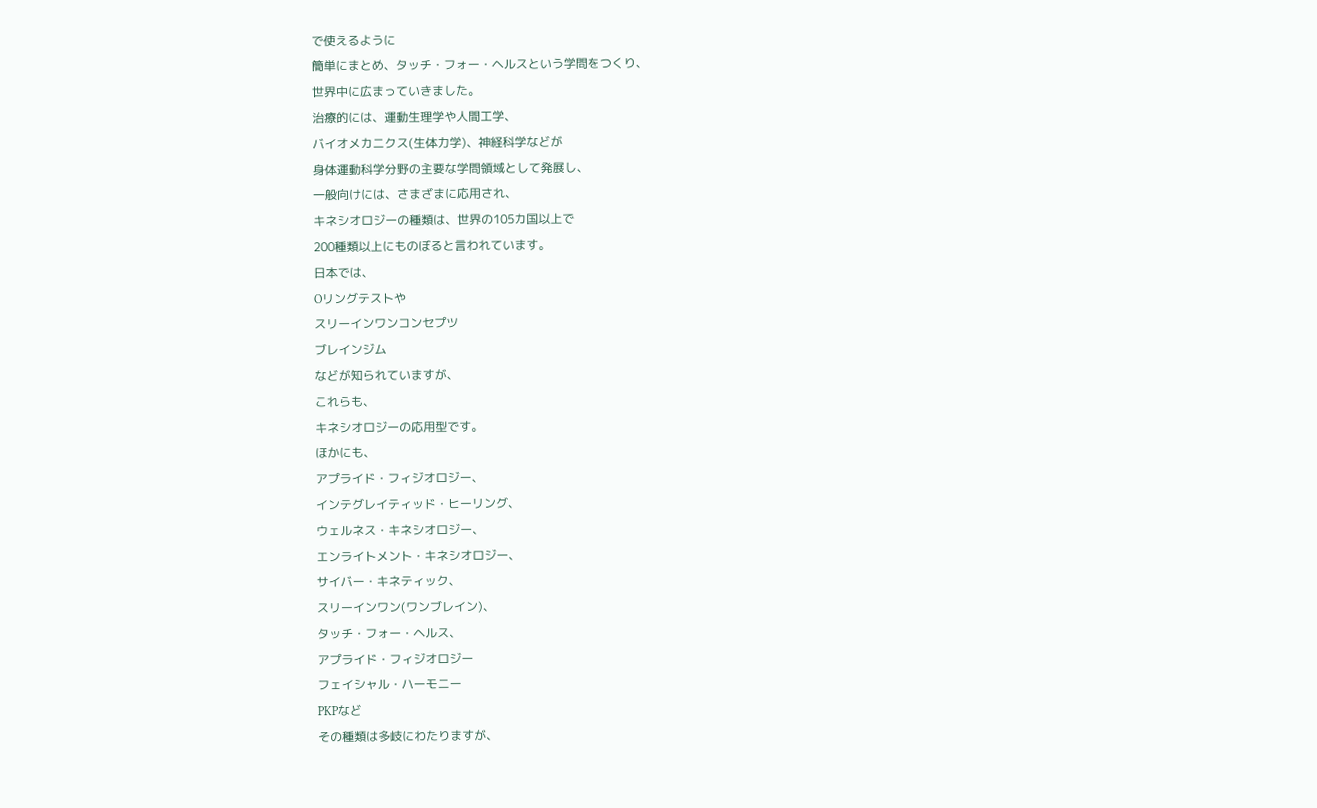で使えるように
簡単にまとめ、タッチ・フォー・ヘルスという学問をつくり、
世界中に広まっていきました。
治療的には、運動生理学や人間工学、
バイオメカニクス(生体力学)、神経科学などが
身体運動科学分野の主要な学問領域として発展し、
一般向けには、さまざまに応用され、
キネシオロジーの種類は、世界の105カ国以上で
200種類以上にものぼると言われています。
日本では、
Oリングテストや
スリーインワンコンセプツ
ブレインジム
などが知られていますが、
これらも、
キネシオロジーの応用型です。
ほかにも、
アプライド・フィジオロジー、
インテグレイティッド・ヒーリング、
ウェルネス・キネシオロジー、
エンライトメント・キネシオロジー、
サイバー・キネティック、
スリーインワン(ワンブレイン)、
タッチ・フォー・ヘルス、
アプライド・フィジオロジー
フェイシャル・ハーモニー
PKPなど
その種類は多岐にわたりますが、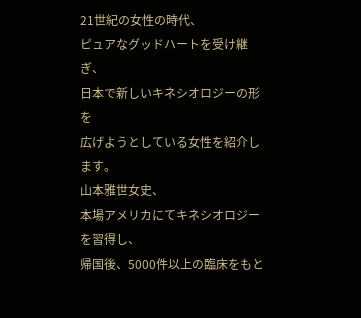21世紀の女性の時代、
ピュアなグッドハートを受け継ぎ、
日本で新しいキネシオロジーの形を
広げようとしている女性を紹介します。
山本雅世女史、
本場アメリカにてキネシオロジーを習得し、
帰国後、5000件以上の臨床をもと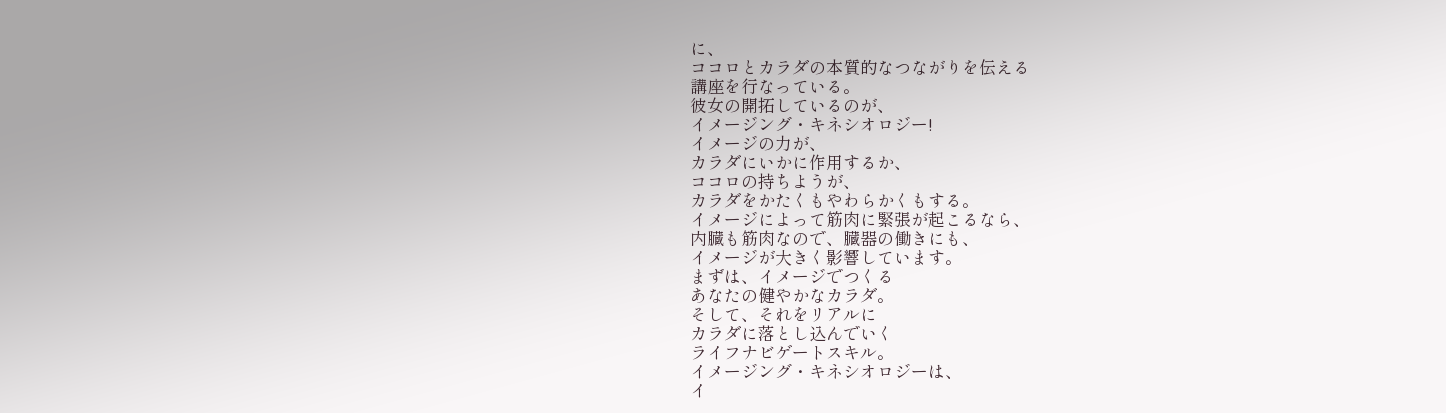に、
ココロとカラダの本質的なつながりを伝える
講座を行なっている。
彼女の開拓しているのが、
イメージング・キネシオロジー!
イメージの力が、
カラダにいかに作用するか、
ココロの持ちようが、
カラダをかたくもやわらかくもする。
イメージによって筋肉に緊張が起こるなら、
内臓も筋肉なので、臓器の働きにも、
イメージが大きく影響しています。
まずは、イメージでつくる
あなたの健やかなカラダ。
そして、それをリアルに
カラダに落とし込んでいく
ライフナビゲートスキル。
イメージング・キネシオロジーは、
イ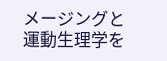メージングと運動生理学を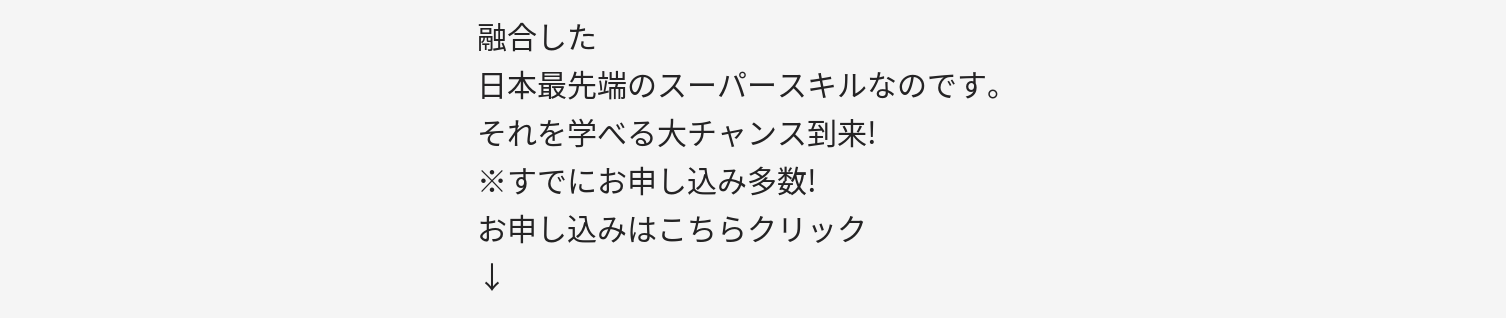融合した
日本最先端のスーパースキルなのです。
それを学べる大チャンス到来!
※すでにお申し込み多数!
お申し込みはこちらクリック
↓